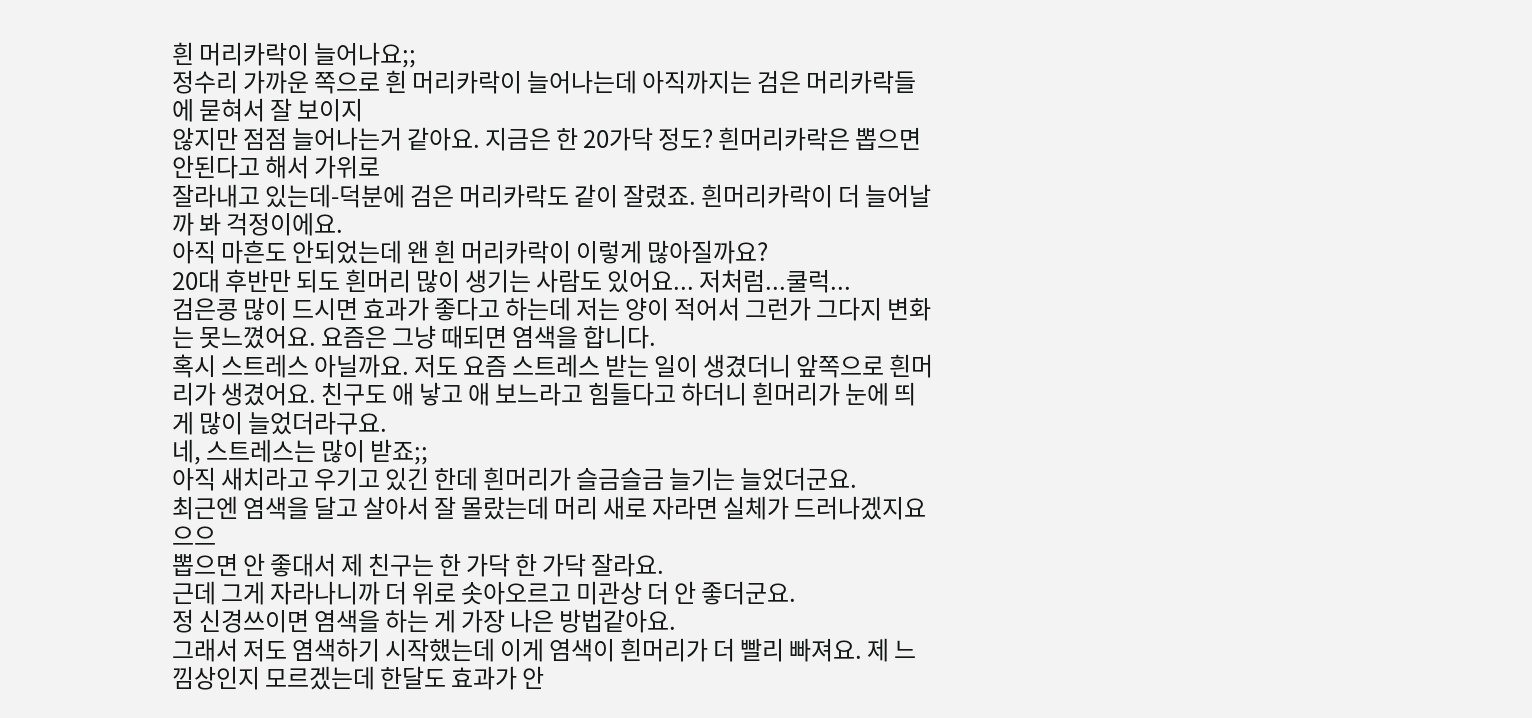흰 머리카락이 늘어나요;;
정수리 가까운 쪽으로 흰 머리카락이 늘어나는데 아직까지는 검은 머리카락들에 묻혀서 잘 보이지
않지만 점점 늘어나는거 같아요. 지금은 한 20가닥 정도? 흰머리카락은 뽑으면 안된다고 해서 가위로
잘라내고 있는데-덕분에 검은 머리카락도 같이 잘렸죠. 흰머리카락이 더 늘어날까 봐 걱정이에요.
아직 마흔도 안되었는데 왠 흰 머리카락이 이렇게 많아질까요?
20대 후반만 되도 흰머리 많이 생기는 사람도 있어요... 저처럼...쿨럭...
검은콩 많이 드시면 효과가 좋다고 하는데 저는 양이 적어서 그런가 그다지 변화는 못느꼈어요. 요즘은 그냥 때되면 염색을 합니다.
혹시 스트레스 아닐까요. 저도 요즘 스트레스 받는 일이 생겼더니 앞쪽으로 흰머리가 생겼어요. 친구도 애 낳고 애 보느라고 힘들다고 하더니 흰머리가 눈에 띄게 많이 늘었더라구요.
네, 스트레스는 많이 받죠;;
아직 새치라고 우기고 있긴 한데 흰머리가 슬금슬금 늘기는 늘었더군요.
최근엔 염색을 달고 살아서 잘 몰랐는데 머리 새로 자라면 실체가 드러나겠지요 으으
뽑으면 안 좋대서 제 친구는 한 가닥 한 가닥 잘라요.
근데 그게 자라나니까 더 위로 솟아오르고 미관상 더 안 좋더군요.
정 신경쓰이면 염색을 하는 게 가장 나은 방법같아요.
그래서 저도 염색하기 시작했는데 이게 염색이 흰머리가 더 빨리 빠져요. 제 느낌상인지 모르겠는데 한달도 효과가 안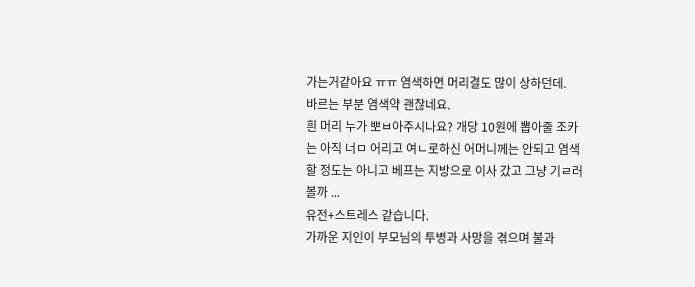가는거같아요 ㅠㅠ 염색하면 머리결도 많이 상하던데.
바르는 부분 염색약 괜찮네요.
흰 머리 누가 뽀ㅂ아주시나요? 개당 10원에 뽑아줄 조카는 아직 너ㅁ 어리고 여ㄴ로하신 어머니께는 안되고 염색할 정도는 아니고 베프는 지방으로 이사 갔고 그냥 기ㄹ러볼까 ...
유전+스트레스 같습니다.
가까운 지인이 부모님의 투병과 사망을 겪으며 불과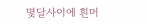몇달사이에 흰머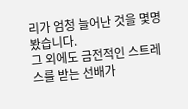리가 엄청 늘어난 것을 몇명 봤습니다.
그 외에도 금전적인 스트레스를 받는 선배가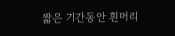짧은 기간동안 흰머리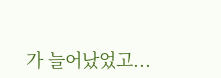가 늘어났었고...